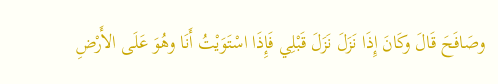وصَافَحَ قَالَ وكَانَ إِذَا نَزَلَ نَزَلَ قَبْلِي فَإِذَا اسْتَوَيْتُ أَنَا وهُوَ عَلَى الأَرْضِ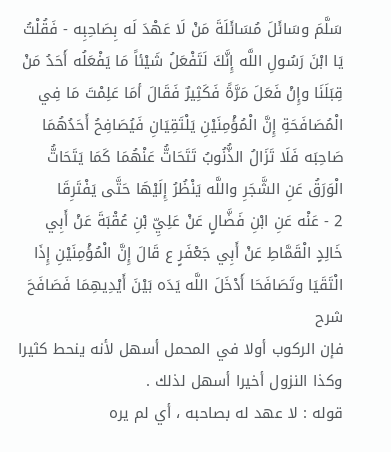سَلَّمَ وسَائَلَ مُسَائَلَةَ مَنْ لَا عَهْدَ لَه بِصَاحِبِه - فَقُلْتُ يَا ابْنَ رَسُولِ اللَّه إِنَّكَ لَتَفْعَلُ شَيْئاً مَا يَفْعَلُه أَحَدُ مَنْ قِبَلَنَا وإِنْ فَعَلَ مَرَّةً فَكَثِيرٌ فَقَالَ أمَا عَلِمْتَ مَا فِي الْمُصَافَحَةِ إِنَّ الْمُؤْمِنَيْنِ يَلْتَقِيَانِ فَيُصَافِحُ أَحَدُهُمَا صَاحِبَه فَلَا تَزَالُ الذُّنُوبُ تَتَحَاتُّ عَنْهُمَا كَمَا يَتَحَاتُّ الْوَرَقُ عَنِ الشَّجَرِ واللَّه يَنْظُرُ إِلَيْهَا حَتَّى يَفْتَرِقَا
2 - عَنْه عَنِ ابْنِ فَضَّالٍ عَنْ عَلِيِّ بْنِ عُقْبَةَ عَنْ أَبِي خَالِدٍ الْقَمَّاطِ عَنْ أَبِي جَعْفَرٍ ع قَالَ إِنَّ الْمُؤْمِنَيْنِ إِذَا الْتَقَيَا وتَصَافَحَا أَدْخَلَ اللَّه يَدَه بَيْنَ أَيْدِيهِمَا فَصَافَحَ
شرح
فإن الركوب أولا في المحمل أسهل لأنه ينحط كثيرا وكذا النزول أخيرا أسهل لذلك .
قوله : لا عهد له بصاحبه ، أي لم يره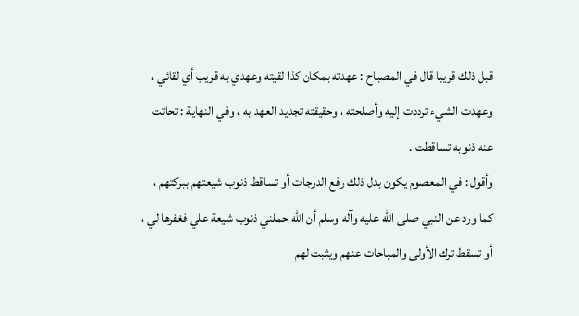قبل ذلك قريبا قال في المصباح : عهدته بمكان كذا لقيته وعهدي به قريب أي لقائي ، وعهدت الشيء ترددت إليه وأصلحته ، وحقيقته تجديد العهد به ، وفي النهاية : تحاتت عنه ذنوبه تساقطت .
وأقول : في المعصوم يكون بدل ذلك رفع الدرجات أو تساقط ذنوب شيعتهم ببركتهم ، كما ورد عن النبي صلى الله عليه وآله وسلم أن الله حملني ذنوب شيعة علي فغفرها لي ، أو تسقط ترك الأولى والمباحات عنهم ويثبت لهم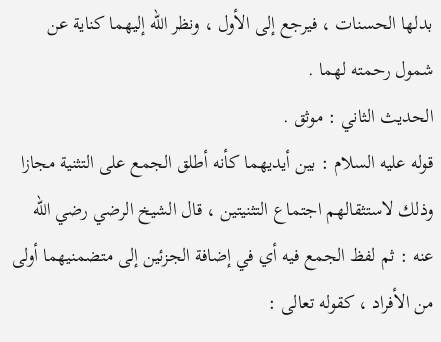بدلها الحسنات ، فيرجع إلى الأول ، ونظر الله إليهما كناية عن شمول رحمته لهما .
الحديث الثاني : موثق .
قوله عليه السلام : بين أيديهما كأنه أطلق الجمع على التثنية مجازا وذلك لاستثقالهم اجتماع التثنيتين ، قال الشيخ الرضي رضي الله عنه : ثم لفظ الجمع فيه أي في إضافة الجزئين إلى متضمنيهما أولى من الأفراد ، كقوله تعالى :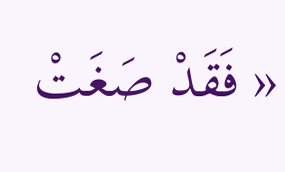« فَقَدْ صَغَتْ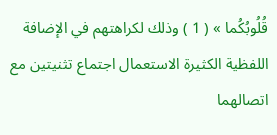قُلُوبُكُما » ( 1 ) وذلك لكراهتهم في الإضافة اللفظية الكثيرة الاستعمال اجتماع تثنيتين مع اتصالهما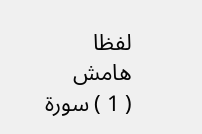لفظا
هامش
( 1 ) سورة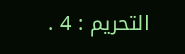التحريم : 4 .